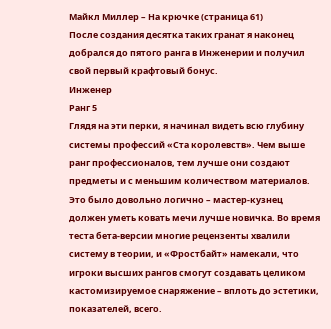Майкл Миллер – На крючке (страница 61)
После создания десятка таких гранат я наконец добрался до пятого ранга в Инженерии и получил свой первый крафтовый бонус.
Инженер
Ранг 5
Глядя на эти перки, я начинал видеть всю глубину системы профессий «Ста королевств». Чем выше ранг профессионалов, тем лучше они создают предметы и с меньшим количеством материалов. Это было довольно логично – мастер-кузнец должен уметь ковать мечи лучше новичка. Во время теста бета-версии многие рецензенты хвалили систему в теории, и «Фростбайт» намекали, что игроки высших рангов смогут создавать целиком кастомизируемое снаряжение – вплоть до эстетики, показателей, всего.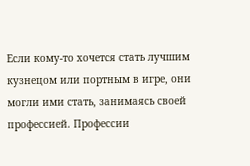Если кому-то хочется стать лучшим кузнецом или портным в игре, они могли ими стать, занимаясь своей профессией. Профессии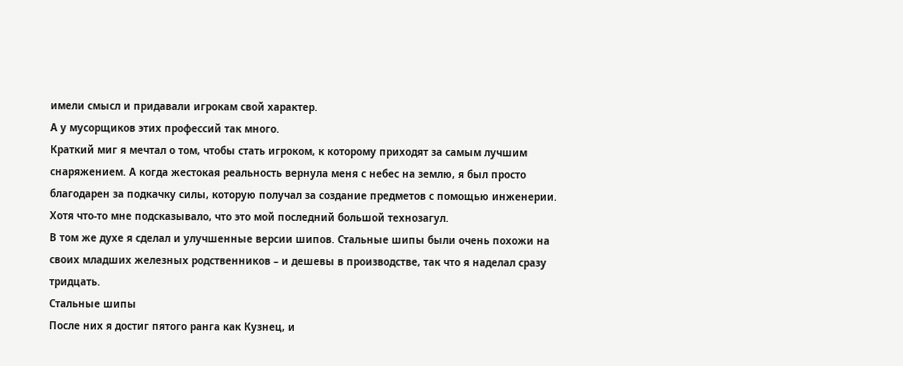имели смысл и придавали игрокам свой характер.
А у мусорщиков этих профессий так много.
Краткий миг я мечтал о том, чтобы стать игроком, к которому приходят за самым лучшим снаряжением. А когда жестокая реальность вернула меня с небес на землю, я был просто благодарен за подкачку силы, которую получал за создание предметов с помощью инженерии. Хотя что-то мне подсказывало, что это мой последний большой технозагул.
В том же духе я сделал и улучшенные версии шипов. Стальные шипы были очень похожи на своих младших железных родственников – и дешевы в производстве, так что я наделал сразу тридцать.
Стальные шипы
После них я достиг пятого ранга как Кузнец, и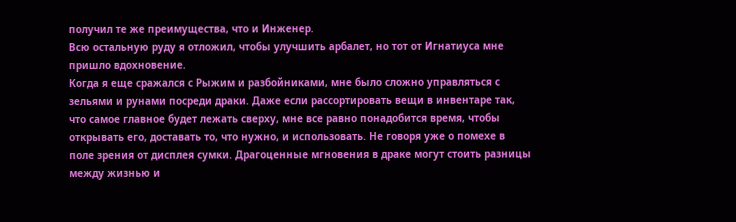получил те же преимущества, что и Инженер.
Всю остальную руду я отложил, чтобы улучшить арбалет, но тот от Игнатиуса мне пришло вдохновение.
Когда я еще сражался с Рыжим и разбойниками, мне было сложно управляться с зельями и рунами посреди драки. Даже если рассортировать вещи в инвентаре так, что самое главное будет лежать сверху, мне все равно понадобится время, чтобы открывать его, доставать то, что нужно, и использовать. Не говоря уже о помехе в поле зрения от дисплея сумки. Драгоценные мгновения в драке могут стоить разницы между жизнью и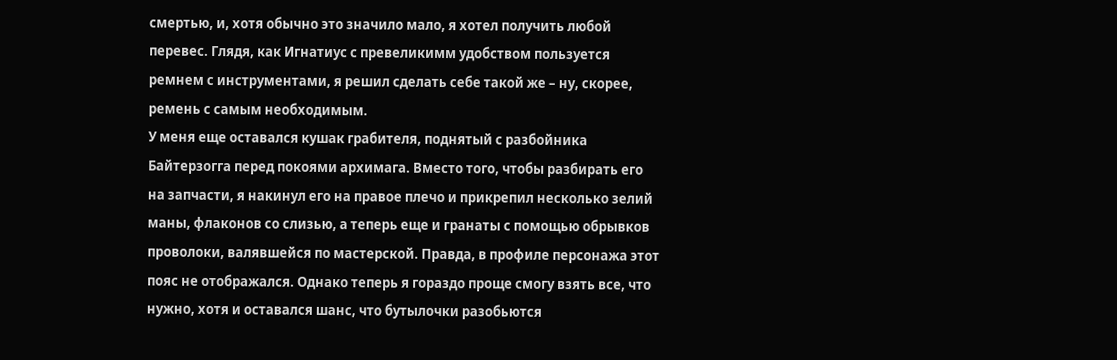смертью, и, хотя обычно это значило мало, я хотел получить любой перевес. Глядя, как Игнатиус с превеликимм удобством пользуется ремнем с инструментами, я решил сделать себе такой же – ну, скорее, ремень с самым необходимым.
У меня еще оставался кушак грабителя, поднятый с разбойника Байтерзогга перед покоями архимага. Вместо того, чтобы разбирать его на запчасти, я накинул его на правое плечо и прикрепил несколько зелий маны, флаконов со слизью, а теперь еще и гранаты с помощью обрывков проволоки, валявшейся по мастерской. Правда, в профиле персонажа этот пояс не отображался. Однако теперь я гораздо проще смогу взять все, что нужно, хотя и оставался шанс, что бутылочки разобьются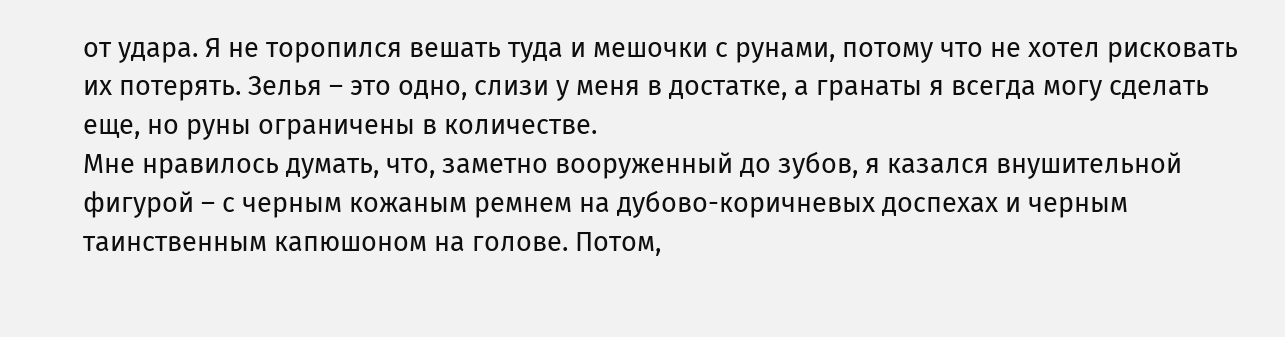от удара. Я не торопился вешать туда и мешочки с рунами, потому что не хотел рисковать их потерять. Зелья – это одно, слизи у меня в достатке, а гранаты я всегда могу сделать еще, но руны ограничены в количестве.
Мне нравилось думать, что, заметно вооруженный до зубов, я казался внушительной фигурой – с черным кожаным ремнем на дубово-коричневых доспехах и черным таинственным капюшоном на голове. Потом,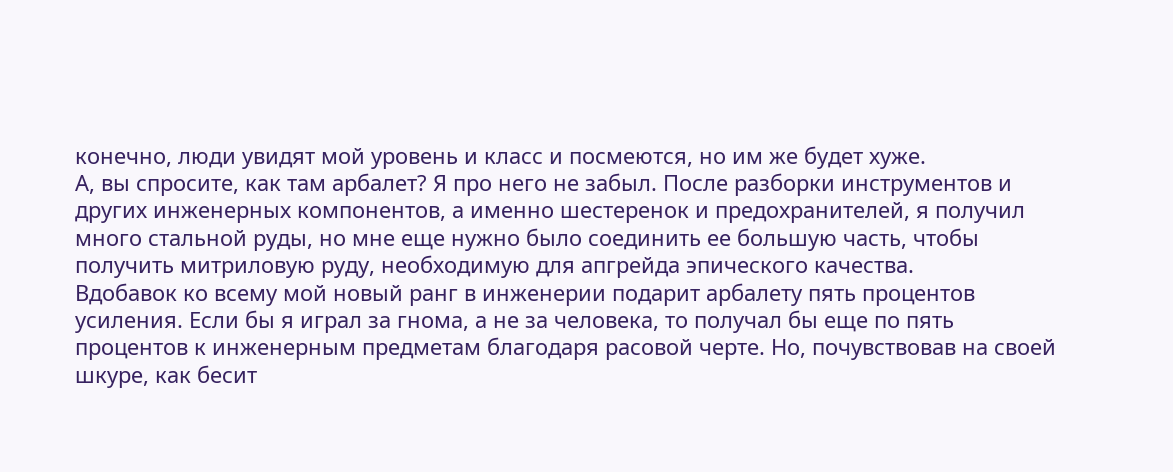конечно, люди увидят мой уровень и класс и посмеются, но им же будет хуже.
А, вы спросите, как там арбалет? Я про него не забыл. После разборки инструментов и других инженерных компонентов, а именно шестеренок и предохранителей, я получил много стальной руды, но мне еще нужно было соединить ее большую часть, чтобы получить митриловую руду, необходимую для апгрейда эпического качества.
Вдобавок ко всему мой новый ранг в инженерии подарит арбалету пять процентов усиления. Если бы я играл за гнома, а не за человека, то получал бы еще по пять процентов к инженерным предметам благодаря расовой черте. Но, почувствовав на своей шкуре, как бесит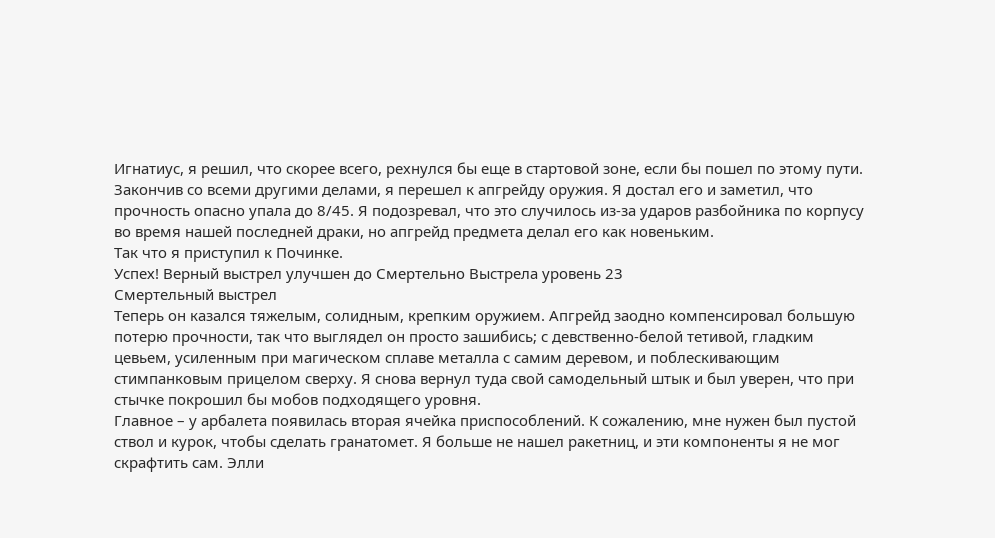Игнатиус, я решил, что скорее всего, рехнулся бы еще в стартовой зоне, если бы пошел по этому пути.
Закончив со всеми другими делами, я перешел к апгрейду оружия. Я достал его и заметил, что прочность опасно упала до 8/45. Я подозревал, что это случилось из-за ударов разбойника по корпусу во время нашей последней драки, но апгрейд предмета делал его как новеньким.
Так что я приступил к Починке.
Успех! Верный выстрел улучшен до Смертельно Выстрела уровень 23
Смертельный выстрел
Теперь он казался тяжелым, солидным, крепким оружием. Апгрейд заодно компенсировал большую потерю прочности, так что выглядел он просто зашибись; с девственно-белой тетивой, гладким цевьем, усиленным при магическом сплаве металла с самим деревом, и поблескивающим стимпанковым прицелом сверху. Я снова вернул туда свой самодельный штык и был уверен, что при стычке покрошил бы мобов подходящего уровня.
Главное – у арбалета появилась вторая ячейка приспособлений. К сожалению, мне нужен был пустой ствол и курок, чтобы сделать гранатомет. Я больше не нашел ракетниц, и эти компоненты я не мог скрафтить сам. Элли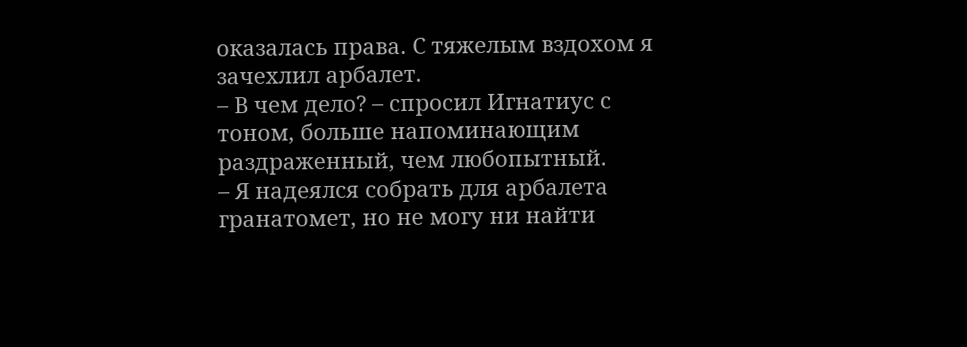оказалась права. С тяжелым вздохом я зачехлил арбалет.
– В чем дело? – спросил Игнатиус с тоном, больше напоминающим раздраженный, чем любопытный.
– Я надеялся собрать для арбалета гранатомет, но не могу ни найти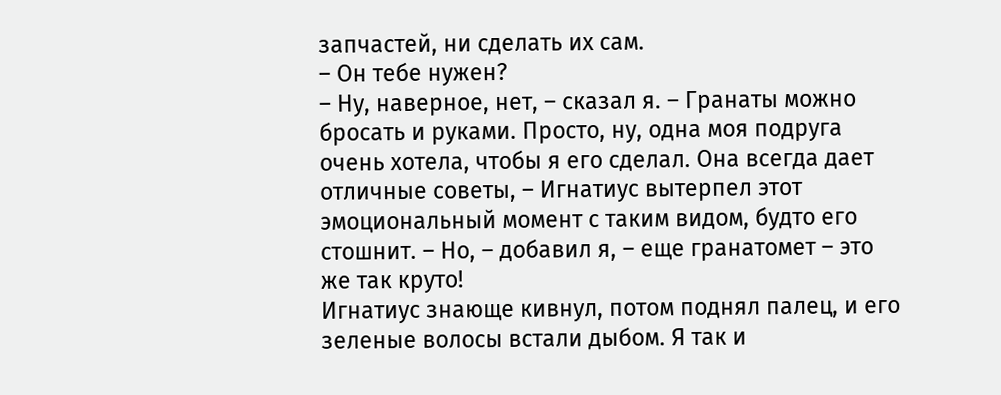запчастей, ни сделать их сам.
– Он тебе нужен?
– Ну, наверное, нет, – сказал я. – Гранаты можно бросать и руками. Просто, ну, одна моя подруга очень хотела, чтобы я его сделал. Она всегда дает отличные советы, – Игнатиус вытерпел этот эмоциональный момент с таким видом, будто его стошнит. – Но, – добавил я, – еще гранатомет – это же так круто!
Игнатиус знающе кивнул, потом поднял палец, и его зеленые волосы встали дыбом. Я так и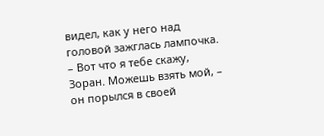видел, как у него над головой зажглась лампочка.
– Вот что я тебе скажу, Зоран. Можешь взять мой, – он порылся в своей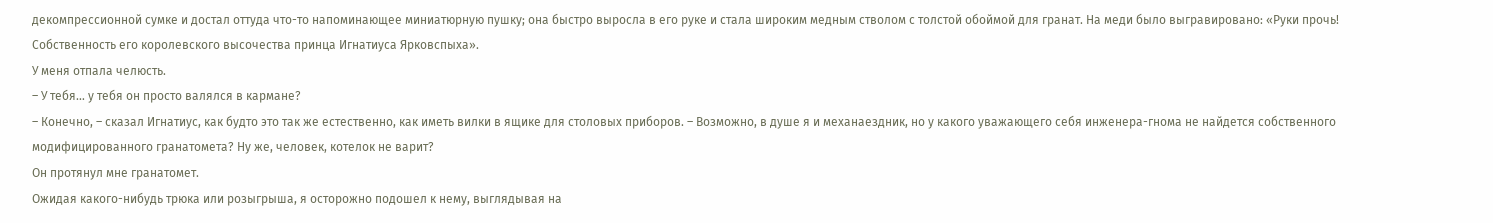декомпрессионной сумке и достал оттуда что-то напоминающее миниатюрную пушку; она быстро выросла в его руке и стала широким медным стволом с толстой обоймой для гранат. На меди было выгравировано: «Руки прочь! Собственность его королевского высочества принца Игнатиуса Ярковспыха».
У меня отпала челюсть.
– У тебя… у тебя он просто валялся в кармане?
– Конечно, – сказал Игнатиус, как будто это так же естественно, как иметь вилки в ящике для столовых приборов. – Возможно, в душе я и механаездник, но у какого уважающего себя инженера-гнома не найдется собственного модифицированного гранатомета? Ну же, человек, котелок не варит?
Он протянул мне гранатомет.
Ожидая какого-нибудь трюка или розыгрыша, я осторожно подошел к нему, выглядывая на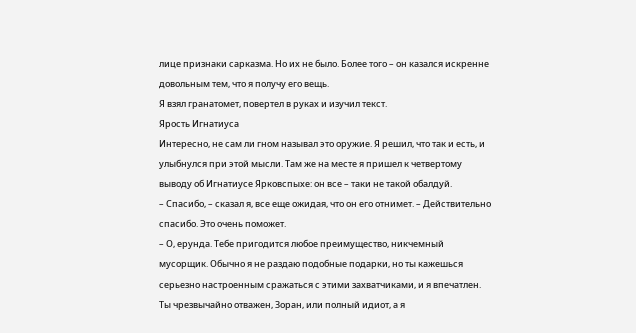лице признаки сарказма. Но их не было. Более того – он казался искренне довольным тем, что я получу его вещь.
Я взял гранатомет, повертел в руках и изучил текст.
Ярость Игнатиуса
Интересно, не сам ли гном называл это оружие. Я решил, что так и есть, и улыбнулся при этой мысли. Там же на месте я пришел к четвертому выводу об Игнатиусе Ярковспыхе: он все – таки не такой обалдуй.
– Спасибо, – сказал я, все еще ожидая, что он его отнимет. – Действительно спасибо. Это очень поможет.
– О, ерунда. Тебе пригодится любое преимущество, никчемный мусорщик. Обычно я не раздаю подобные подарки, но ты кажешься серьезно настроенным сражаться с этими захватчиками, и я впечатлен. Ты чрезвычайно отважен, Зоран, или полный идиот, а я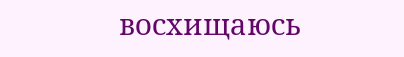восхищаюсь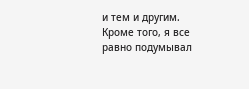и тем и другим. Кроме того, я все равно подумывал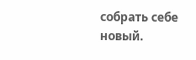собрать себе новый.